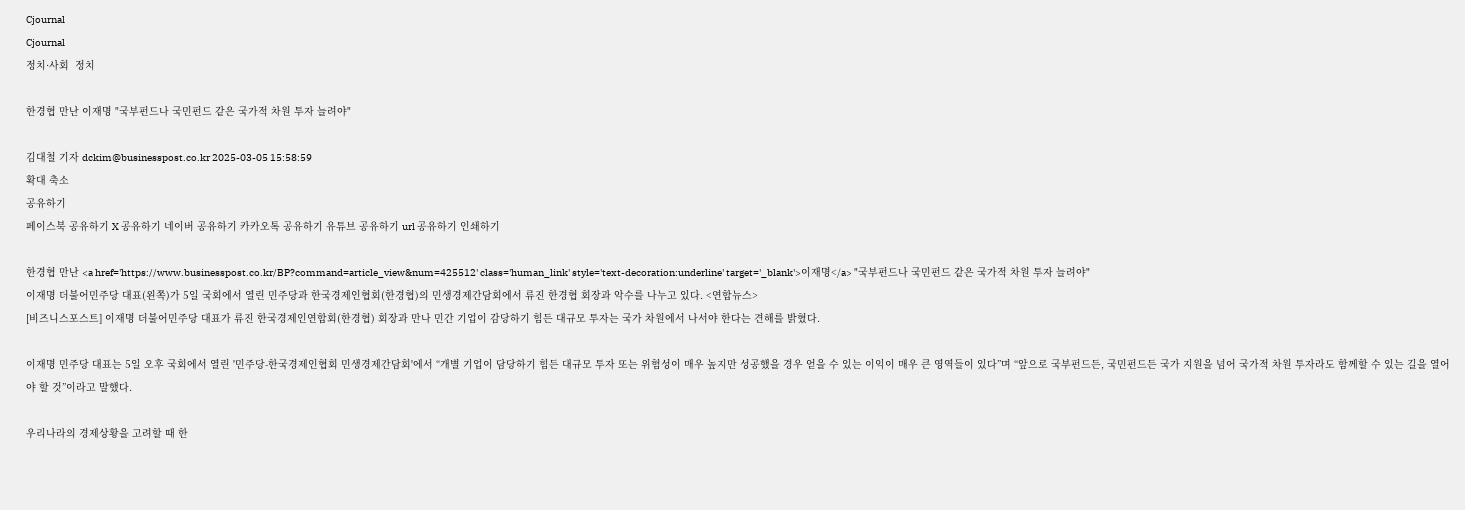Cjournal
Cjournal
정치·사회  정치

한경협 만난 이재명 "국부펀드나 국민펀드 같은 국가적 차원 투자 늘려야"

김대철 기자 dckim@businesspost.co.kr 2025-03-05 15:58:59
확대 축소
공유하기
페이스북 공유하기 X 공유하기 네이버 공유하기 카카오톡 공유하기 유튜브 공유하기 url 공유하기 인쇄하기

한경협 만난 <a href='https://www.businesspost.co.kr/BP?command=article_view&num=425512' class='human_link' style='text-decoration:underline' target='_blank'>이재명</a> "국부펀드나 국민펀드 같은 국가적 차원 투자 늘려야"
이재명 더불어민주당 대표(왼쪽)가 5일 국회에서 열린 민주당과 한국경제인협회(한경협)의 민생경제간담회에서 류진 한경협 회장과 악수를 나누고 있다. <연합뉴스>
[비즈니스포스트] 이재명 더불어민주당 대표가 류진 한국경제인연합회(한경협) 회장과 만나 민간 기업이 감당하기 힘든 대규모 투자는 국가 차원에서 나서야 한다는 견해를 밝혔다.

이재명 민주당 대표는 5일 오후 국회에서 열린 '민주당-한국경제인협회 민생경제간담회'에서 “개별 기업이 담당하기 힘든 대규모 투자 또는 위험성이 매우 높지만 성공했을 경우 얻을 수 있는 이익이 매우 큰 영역들이 있다”며 “앞으로 국부펀드든, 국민펀드든 국가 지원을 넘어 국가적 차원 투자라도 함께할 수 있는 길을 열어야 할 것”이라고 말했다.

우리나라의 경제상황을 고려할 때 한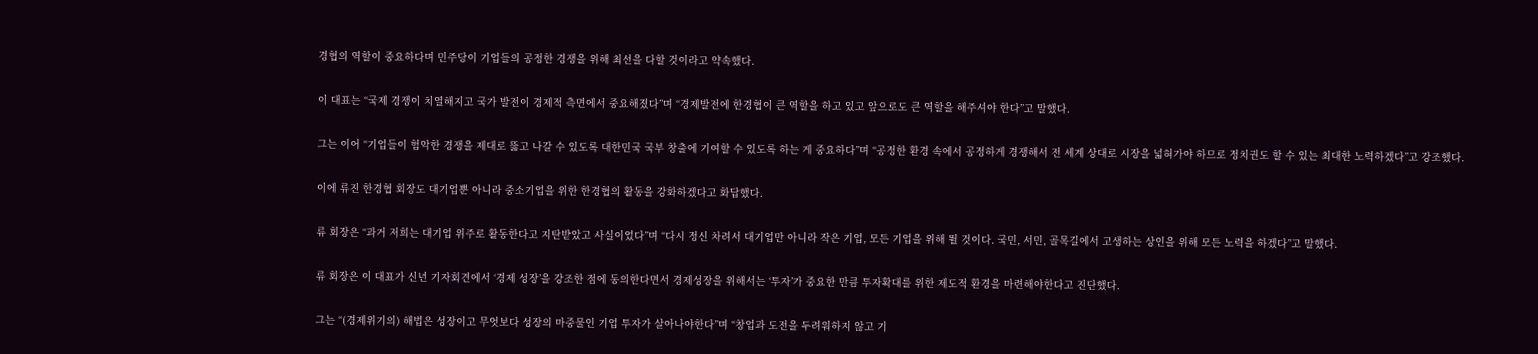경협의 역할이 중요하다며 민주당이 기업들의 공정한 경쟁을 위해 최선을 다할 것이라고 약속했다.

이 대표는 “국제 경쟁이 치열해지고 국가 발전이 경제적 측면에서 중요해졌다”며 “경제발전에 한경협이 큰 역할을 하고 있고 앞으로도 큰 역할을 해주셔야 한다”고 말했다.

그는 이어 “기업들이 험악한 경쟁을 제대로 뚫고 나갈 수 있도록 대한민국 국부 창출에 기여할 수 있도록 하는 게 중요하다”며 “공정한 환경 속에서 공정하게 경쟁해서 전 세계 상대로 시장을 넓혀가야 하므로 정치권도 할 수 있는 최대한 노력하겠다”고 강조했다.

이에 류진 한경협 회장도 대기업뿐 아니라 중소기업을 위한 한경협의 활동을 강화하겠다고 화답했다.

류 회장은 “과거 저희는 대기업 위주로 활동한다고 지탄받았고 사실이었다”며 “다시 정신 차려서 대기업만 아니라 작은 기업, 모든 기업을 위해 뛸 것이다. 국민, 서민, 골목길에서 고생하는 상인을 위해 모든 노력을 하겠다”고 말했다.

류 회장은 이 대표가 신년 기자회견에서 ‘경제 성장’을 강조한 점에 동의한다면서 경제성장을 위해서는 ‘투자’가 중요한 만큼 투자확대를 위한 제도적 환경을 마련해야한다고 진단했다.

그는 “(경제위기의) 해법은 성장이고 무엇보다 성장의 마중물인 기업 투자가 살아나야한다”며 “창업과 도전을 두려워하지 않고 기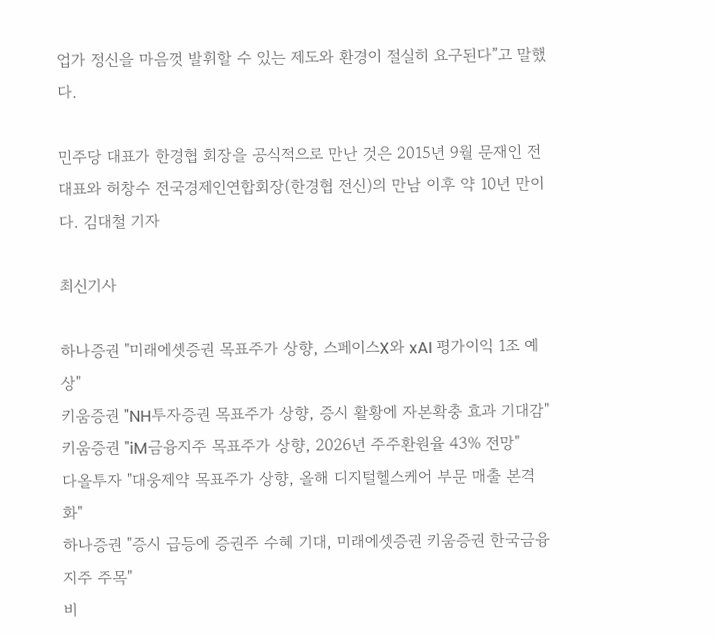업가 정신을 마음껏 발휘할 수 있는 제도와 환경이 절실히 요구된다”고 말했다.

민주당 대표가 한경협 회장을 공식적으로 만난 것은 2015년 9월 문재인 전 대표와 허창수 전국경제인연합회장(한경협 전신)의 만남 이후 약 10년 만이다. 김대철 기자

최신기사

하나증권 "미래에셋증권 목표주가 상향, 스페이스X와 xAI 평가이익 1조 예상"
키움증권 "NH투자증권 목표주가 상향, 증시 활황에 자본확충 효과 기대감"
키움증권 "iM금융지주 목표주가 상향, 2026년 주주환원율 43% 전망"
다올투자 "대웅제약 목표주가 상향, 올해 디지털헬스케어 부문 매출 본격화"
하나증권 "증시 급등에 증권주 수혜 기대, 미래에셋증권 키움증권 한국금융지주 주목"
비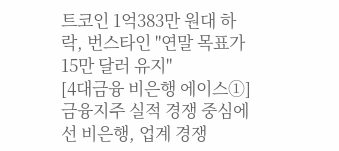트코인 1억383만 원대 하락, 번스타인 "연말 목표가 15만 달러 유지"
[4대금융 비은행 에이스①] 금융지주 실적 경쟁 중심에 선 비은행, 업계 경쟁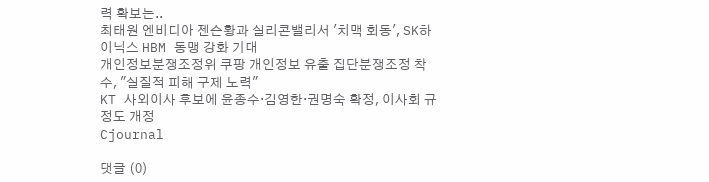력 확보는..
최태원 엔비디아 젠슨황과 실리콘밸리서 '치맥 회동', SK하이닉스 HBM 동맹 강화 기대
개인정보분쟁조정위 쿠팡 개인정보 유출 집단분쟁조정 착수, "실질적 피해 구제 노력"
KT 사외이사 후보에 윤종수·김영한·권명숙 확정, 이사회 규정도 개정
Cjournal

댓글 (0)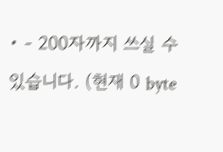• - 200자까지 쓰실 수 있습니다. (현재 0 byte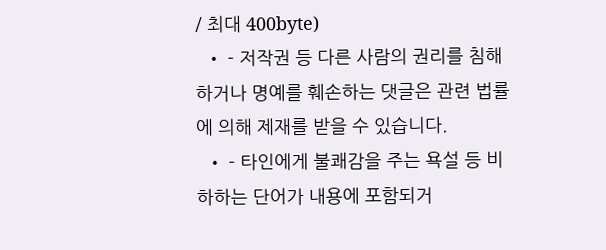/ 최대 400byte)
  • - 저작권 등 다른 사람의 권리를 침해하거나 명예를 훼손하는 댓글은 관련 법률에 의해 제재를 받을 수 있습니다.
  • - 타인에게 불쾌감을 주는 욕설 등 비하하는 단어가 내용에 포함되거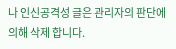나 인신공격성 글은 관리자의 판단에 의해 삭제 합니다.